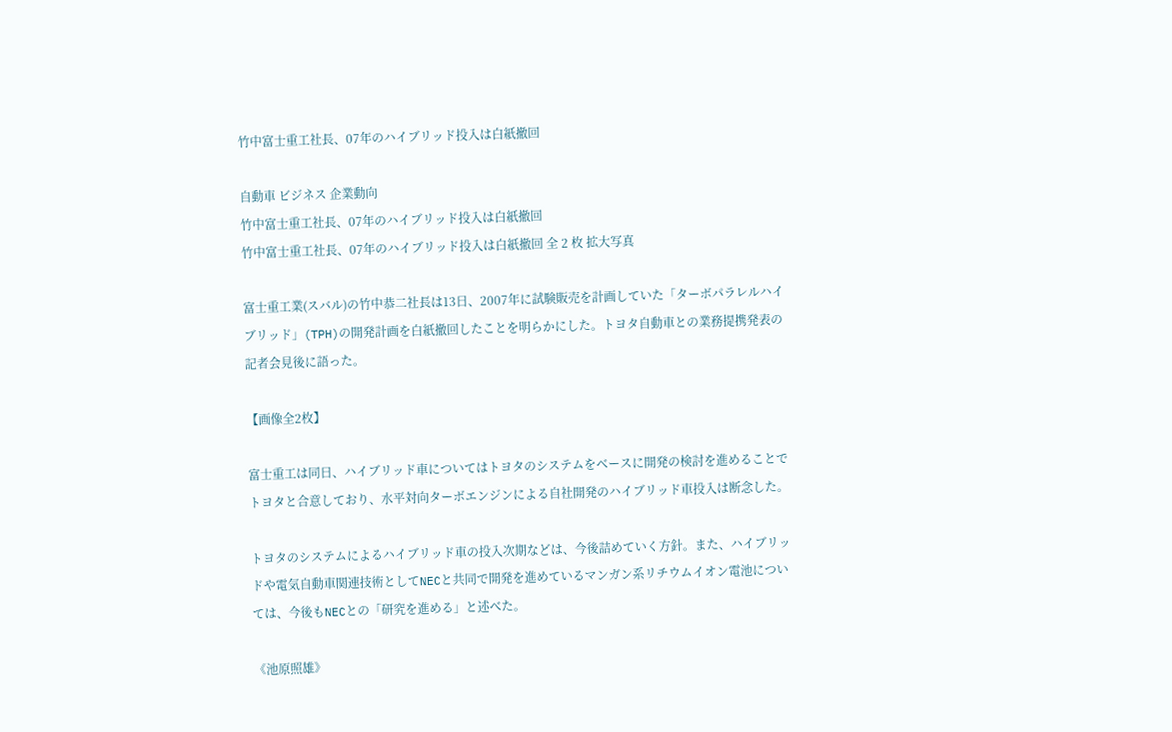竹中富士重工社長、07年のハイブリッド投入は白紙撤回

自動車 ビジネス 企業動向
竹中富士重工社長、07年のハイブリッド投入は白紙撤回
竹中富士重工社長、07年のハイブリッド投入は白紙撤回 全 2 枚 拡大写真

富士重工業(スバル)の竹中恭二社長は13日、2007年に試験販売を計画していた「ターボパラレルハイブリッド」(TPH)の開発計画を白紙撤回したことを明らかにした。トヨタ自動車との業務提携発表の記者会見後に語った。

【画像全2枚】

富士重工は同日、ハイブリッド車についてはトヨタのシステムをベースに開発の検討を進めることでトヨタと合意しており、水平対向ターボエンジンによる自社開発のハイブリッド車投入は断念した。

トヨタのシステムによるハイブリッド車の投入次期などは、今後詰めていく方針。また、ハイブリッドや電気自動車関連技術としてNECと共同で開発を進めているマンガン系リチウムイオン電池については、今後もNECとの「研究を進める」と述べた。

《池原照雄》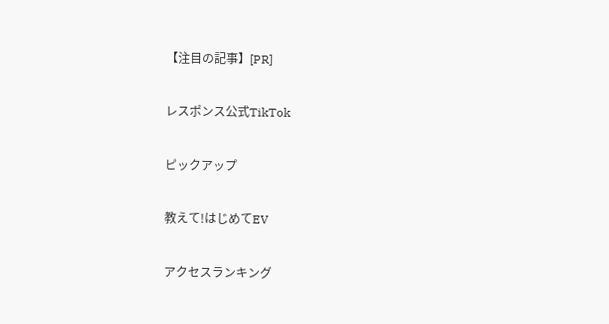【注目の記事】[PR]

レスポンス公式TikTok

ピックアップ

教えて!はじめてEV

アクセスランキング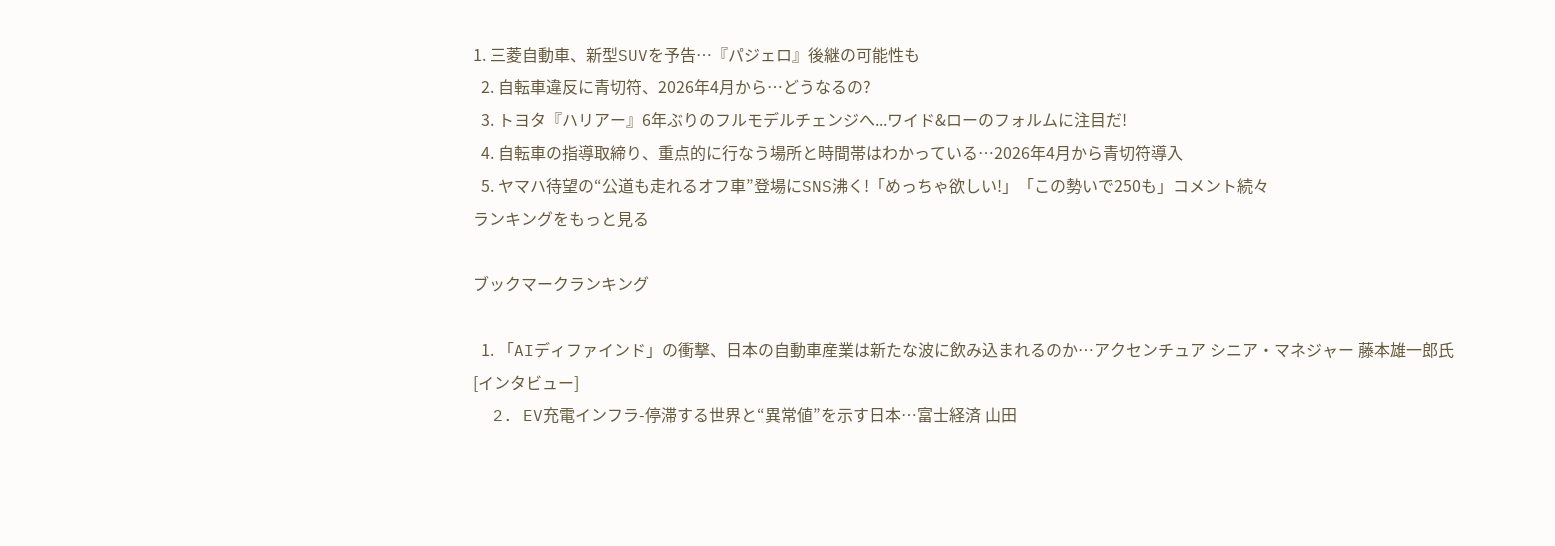1. 三菱自動車、新型SUVを予告…『パジェロ』後継の可能性も
  2. 自転車違反に青切符、2026年4月から…どうなるの?
  3. トヨタ『ハリアー』6年ぶりのフルモデルチェンジへ...ワイド&ローのフォルムに注目だ!
  4. 自転車の指導取締り、重点的に行なう場所と時間帯はわかっている…2026年4月から青切符導入
  5. ヤマハ待望の“公道も走れるオフ車”登場にSNS沸く!「めっちゃ欲しい!」「この勢いで250も」コメント続々
ランキングをもっと見る

ブックマークランキング

  1. 「AIディファインド」の衝撃、日本の自動車産業は新たな波に飲み込まれるのか…アクセンチュア シニア・マネジャー 藤本雄一郎氏[インタビュー]
  2. EV充電インフラ-停滞する世界と“異常値”を示す日本…富士経済 山田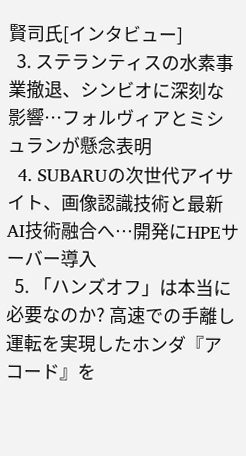賢司氏[インタビュー]
  3. ステランティスの水素事業撤退、シンビオに深刻な影響…フォルヴィアとミシュランが懸念表明
  4. SUBARUの次世代アイサイト、画像認識技術と最新AI技術融合へ…開発にHPEサーバー導入
  5. 「ハンズオフ」は本当に必要なのか? 高速での手離し運転を実現したホンダ『アコード』を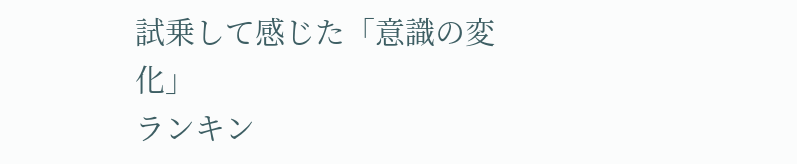試乗して感じた「意識の変化」
ランキン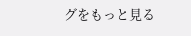グをもっと見る